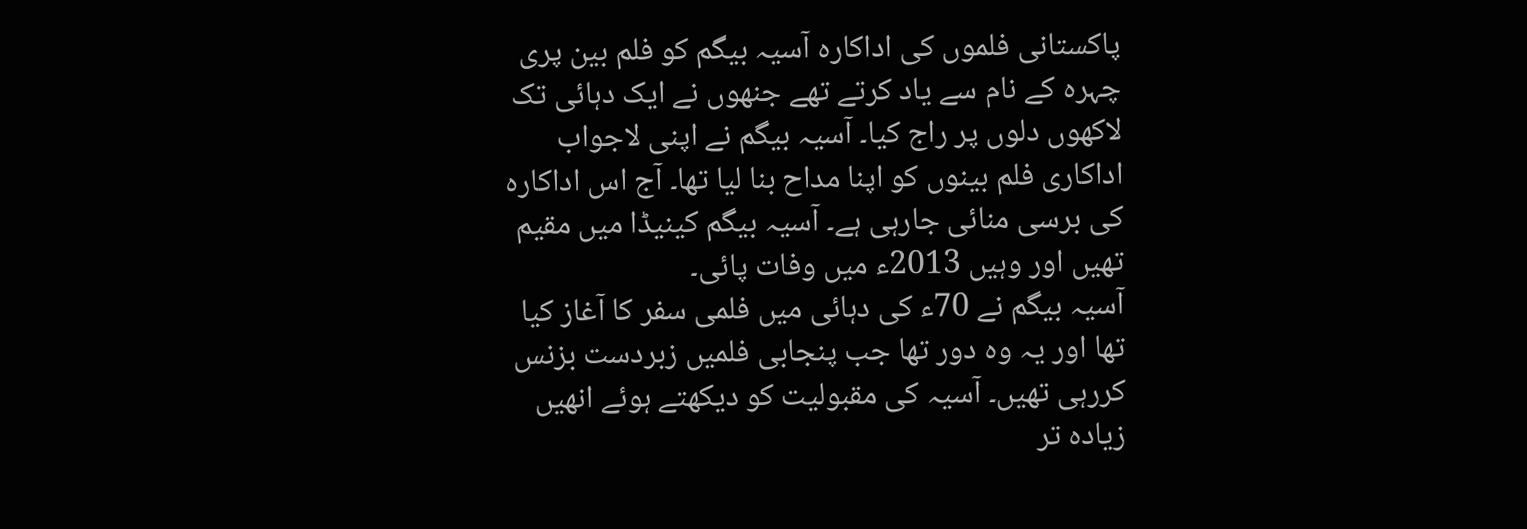پاکستانی فلموں کی اداکارہ آسیہ بیگم کو فلم بین پری چہرہ کے نام سے یاد کرتے تھے جنھوں نے ایک دہائی تک لاکھوں دلوں پر راج کیا۔ آسیہ بیگم نے اپنی لاجواب اداکاری فلم بینوں کو اپنا مداح بنا لیا تھا۔ آج اس اداکارہ کی برسی منائی جارہی ہے۔ آسیہ بیگم کینیڈا میں مقیم تھیں اور وہیں 2013ء میں وفات پائی۔
آسیہ بیگم نے 70ء کی دہائی میں فلمی سفر کا آغاز کیا تھا اور یہ وہ دور تھا جب پنجابی فلمیں زبردست بزنس کررہی تھیں۔ آسیہ کی مقبولیت کو دیکھتے ہوئے انھیں زیادہ تر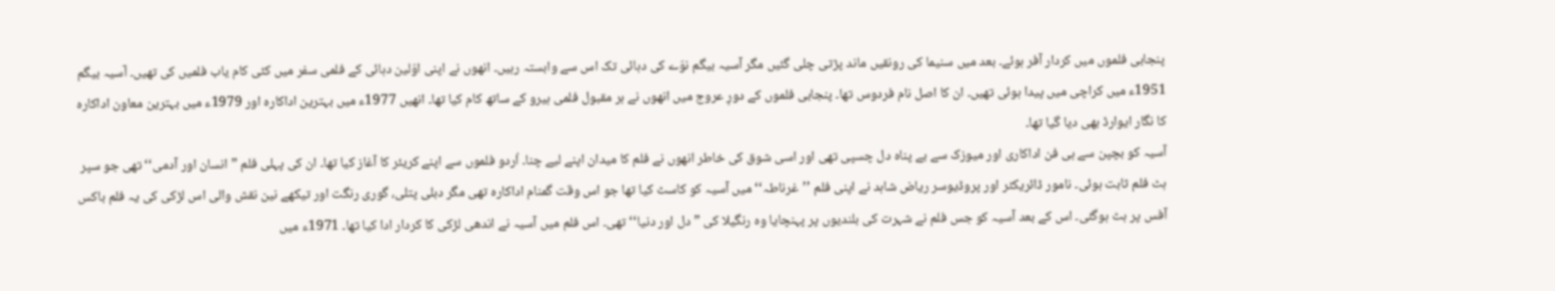پنجابی فلموں میں کردار آفر ہوئے۔ بعد میں سنیما کی رونقیں ماند پڑتی چلی گئیں مگر آسیہ بیگم نوّے کی دہائی تک اس سے وابستہ رہیں۔ انھوں نے اپنی اوّلین دہائی کے فلمی سفر میں کئی کام یاب فلمیں کی تھیں۔ آسیہ بیگم 1951ء میں کراچی میں پیدا ہوئی تھیں۔ ان کا اصل نام فردوس تھا۔ پنجابی فلموں کے دورِ عروج میں انھوں نے ہر مقبول فلمی ہیرو کے ساتھ کام کیا تھا۔ انھیں 1977ء میں بہترین اداکارہ اور 1979ء میں بہترین معاون اداکارہ کا نگار ایوارڈ بھی دیا گیا تھا۔
آسیہ کو بچپن سے ہی فن اداکاری اور میوزک سے بے پناہ دل چسپی تھی اور اسی شوق کی خاطر انھوں نے فلم کا میدان اپنے لیے چنا۔ اُردو فلموں سے اپنے کریئر کا آغاز کیا تھا۔ ان کی پہلی فلم ”انسان اور آدمی‘‘ تھی جو سپر ہٹ فلم ثابت ہوئی۔ نامور ڈائریکٹر اور پروڈیوسر ریاض شاہد نے اپنی فلم ’’غرناطہ‘‘ میں آسیہ کو کاسٹ کیا تھا جو اس وقت گمنام اداکارہ تھی مگر دبلی پتلی، گوری رنگت اور تیکھے نین نقش والی اس لڑکی کی یہ فلم باکس آفس پر ہٹ ہوگئی۔ اس کے بعد آسیہ کو جس فلم نے شہرت کی بلندیوں پر پہنچایا وہ رنگیلا کی ”دل اور دنیا‘‘ تھی۔ اس فلم میں آسیہ نے اندھی لڑکی کا کردار ادا کیا تھا۔ 1971ء میں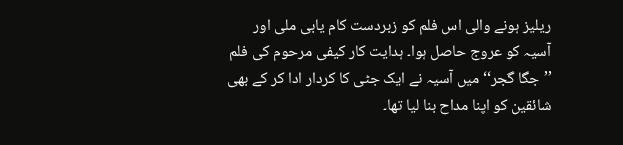ریلیز ہونے والی اس فلم کو زبردست کام یابی ملی اور آسیہ کو عروج حاصل ہوا۔ ہدایت کار کیفی مرحوم کی فلم ’’جگا گجر‘‘ میں آسیہ نے ایک جٹی کا کردار ادا کر کے بھی شائقین کو اپنا مداح بنا لیا تھا۔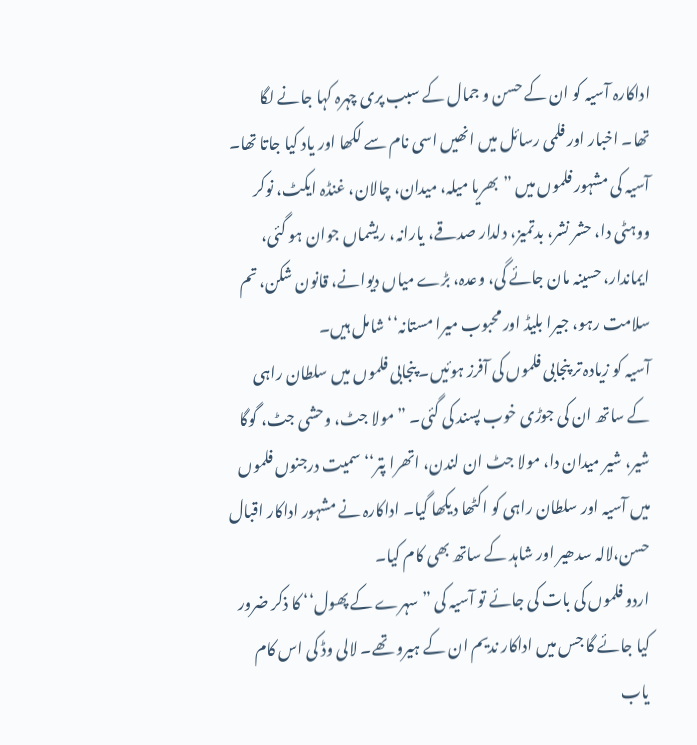اداکارہ آسیہ کو ان کے حسن و جمال کے سبب پری چہرہ کہا جانے لگا تھا۔ اخبار اور فلمی رسائل میں انھیں اسی نام سے لکھا اور یاد کیا جاتا تھا۔ آسیہ کی مشہور فلموں میں ”بھریا میلہ، میدان، چالان، غنڈہ ایکٹ، نوکر ووہٹی دا، حشر نشر، بدتمیز، دلدار صدقے، یارانہ، ریشماں جوان ہو گئی، ایماندار، حسینہ مان جائے گی، وعدہ، بڑے میاں دیوانے، قانون شکن، تم سلامت رہو، جیرا بلیڈ اور محبوب میرا مستانہ‘‘ شامل ہیں۔
آسیہ کو زیادہ تر پنجابی فلموں کی آفرز ہوئیں۔ پنجابی فلموں میں سلطان راہی کے ساتھ ان کی جوڑی خوب پسند کی گئی۔ ”مولا جٹ، وحشی جٹ، گوگا شیر، شیر میدان دا، مولا جٹ ان لندن، اتھرا پتر‘‘ سمیت درجنوں فلموں میں آسیہ اور سلطان راہی کو اکٹھا دیکھا گیا۔ اداکارہ نے مشہور اداکار اقبال حسن،لالہ سدھیر اور شاہد کے ساتھ بھی کام کیا۔
اردو فلموں کی بات کی جائے تو آسیہ کی ”سہرے کے پھول‘‘ کا ذکر ضرور کیا جائے گا جس میں اداکار ندیم ان کے ہیرو تھے۔ لالی وڈ کی اس کام یاب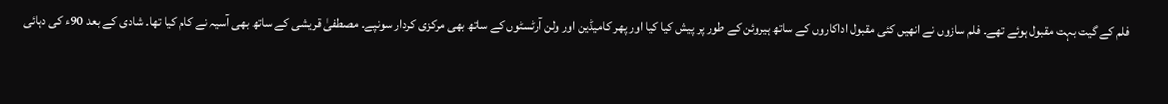فلم کے گیت بہت مقبول ہوئے تھے۔ فلم سازوں نے انھیں کئی مقبول اداکاروں کے ساتھ ہیروئن کے طور پر پیش کیا کیا اور پھر کامیڈین اور ولن آرٹسٹوں کے ساتھ بھی مرکزی کردار سونپے۔ مصطفیٰ قریشی کے ساتھ بھی آسیہ نے کام کیا تھا۔ شادی کے بعد 90ء کی دہائی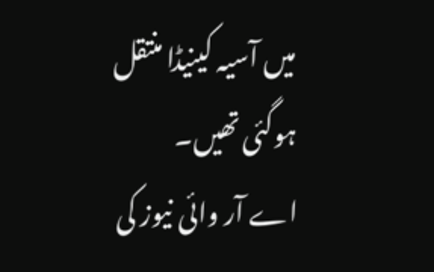میں آسیہ کینیڈا منتقل ہوگئی تھیں۔
اے آر وائی نیوز کی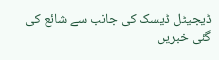ڈیجیٹل ڈیسک کی جانب سے شائع کی گئی خبریں